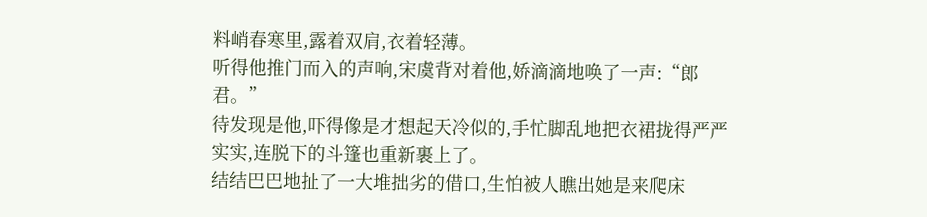料峭春寒里,露着双肩,衣着轻薄。
听得他推门而入的声响,宋虞背对着他,娇滴滴地唤了一声:“郎君。”
待发现是他,吓得像是才想起天冷似的,手忙脚乱地把衣裙拢得严严实实,连脱下的斗篷也重新裹上了。
结结巴巴地扯了一大堆拙劣的借口,生怕被人瞧出她是来爬床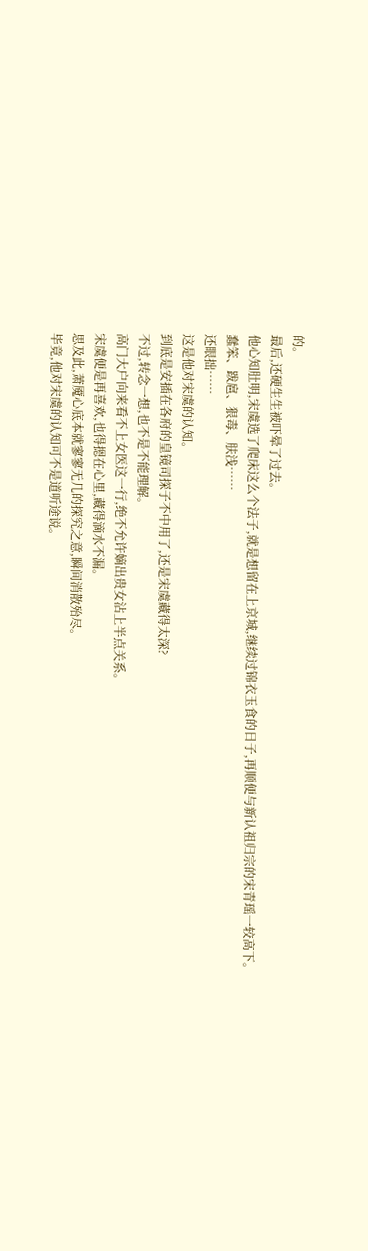的。
最后,还硬生生被吓晕了过去。
他心知肚明,宋虞选了爬床这么个法子,就是想留在上京城,继续过锦衣玉食的日子,再顺便与新认祖归宗的宋青瑶一较高下。
蠢笨、跋扈、狠毒、肤浅……
还眼拙……
这是他对宋虞的认知。
到底是安插在各府的皇镜司探子不中用了,还是宋虞藏得太深?
不过,转念一想,也不是不能理解。
高门大户向来看不上女医这一行,绝不允许嫡出贵女沾上半点关系。
宋虞便是再喜欢,也得摁在心里,藏得滴水不漏。
思及此,萧魇心底本就寥寥无几的探究之意,瞬间消散殆尽。
毕竟,他对宋虞的认知可不是道听途说。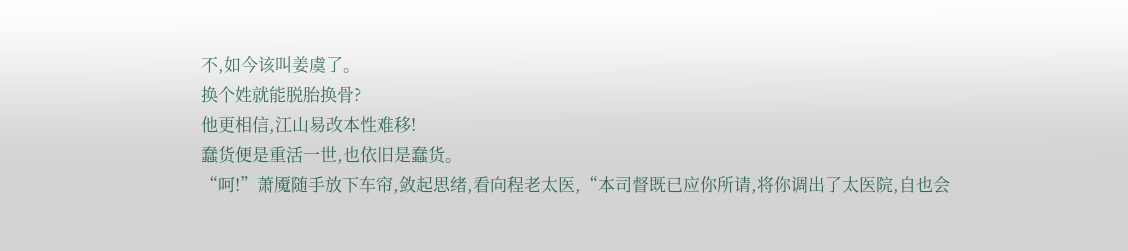不,如今该叫姜虞了。
换个姓就能脱胎换骨?
他更相信,江山易改本性难移!
蠢货便是重活一世,也依旧是蠢货。
“呵!”萧魇随手放下车帘,敛起思绪,看向程老太医,“本司督既已应你所请,将你调出了太医院,自也会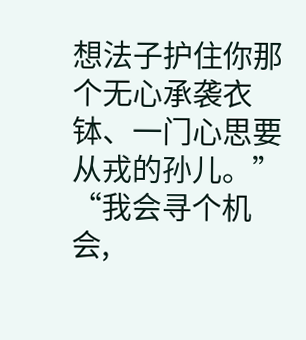想法子护住你那个无心承袭衣钵、一门心思要从戎的孙儿。”
“我会寻个机会,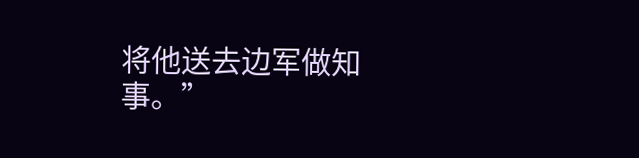将他送去边军做知事。”